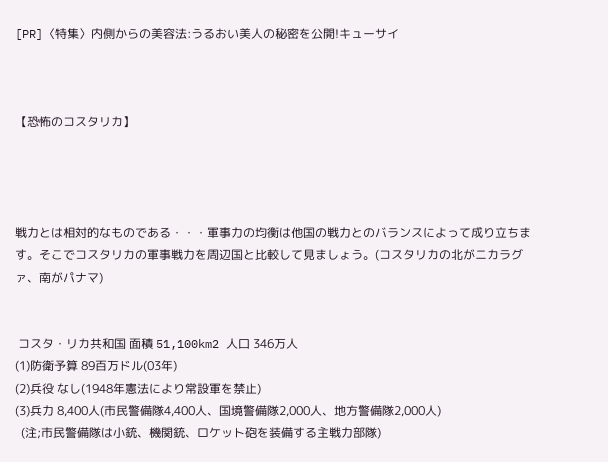[PR]〈特集〉内側からの美容法:うるおい美人の秘密を公開!キューサイ



【恐怖のコスタリカ】




戦力とは相対的なものである・・・軍事力の均衡は他国の戦力とのバランスによって成り立ちます。そこでコスタリカの軍事戦力を周辺国と比較して見ましょう。(コスタリカの北がニカラグァ、南がパナマ)


 コスタ・リカ共和国 面積 51,100km2 人口 346万人
(1)防衛予算 89百万ドル(03年)
(2)兵役 なし(1948年憲法により常設軍を禁止)
(3)兵力 8,400人(市民警備隊4,400人、国境警備隊2,000人、地方警備隊2,000人)
  (注;市民警備隊は小銃、機関銃、ロケット砲を装備する主戦力部隊)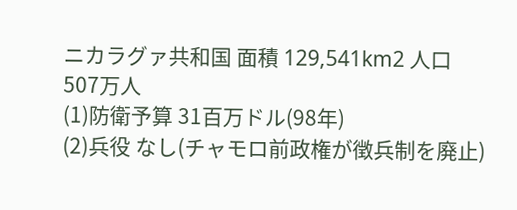ニカラグァ共和国 面積 129,541km2 人口 507万人
(1)防衛予算 31百万ドル(98年)
(2)兵役 なし(チャモロ前政権が徴兵制を廃止)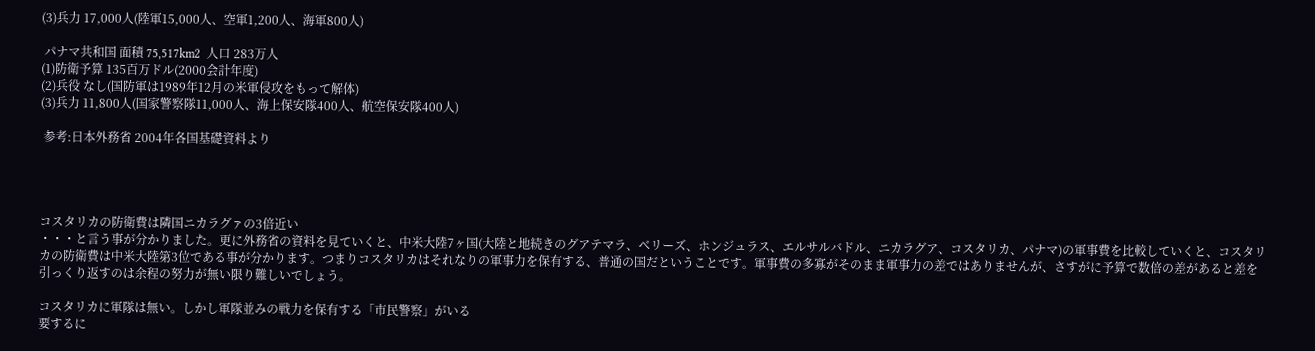(3)兵力 17,000人(陸軍15,000人、空軍1,200人、海軍800人)

 パナマ共和国 面積 75,517km2  人口 283万人
(1)防衛予算 135百万ドル(2000会計年度)
(2)兵役 なし(国防軍は1989年12月の米軍侵攻をもって解体)
(3)兵力 11,800人(国家警察隊11,000人、海上保安隊400人、航空保安隊400人)

 参考:日本外務省 2004年各国基礎資料より




コスタリカの防衛費は隣国ニカラグァの3倍近い
・・・と言う事が分かりました。更に外務省の資料を見ていくと、中米大陸7ヶ国(大陸と地続きのグアテマラ、ベリーズ、ホンジュラス、エルサルバドル、ニカラグア、コスタリカ、パナマ)の軍事費を比較していくと、コスタリカの防衛費は中米大陸第3位である事が分かります。つまりコスタリカはそれなりの軍事力を保有する、普通の国だということです。軍事費の多寡がそのまま軍事力の差ではありませんが、さすがに予算で数倍の差があると差を引っくり返すのは余程の努力が無い限り難しいでしょう。

コスタリカに軍隊は無い。しかし軍隊並みの戦力を保有する「市民警察」がいる
要するに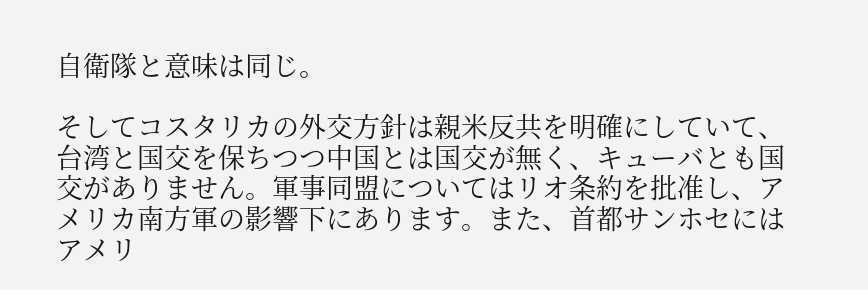自衛隊と意味は同じ。

そしてコスタリカの外交方針は親米反共を明確にしていて、台湾と国交を保ちつつ中国とは国交が無く、キューバとも国交がありません。軍事同盟についてはリオ条約を批准し、アメリカ南方軍の影響下にあります。また、首都サンホセにはアメリ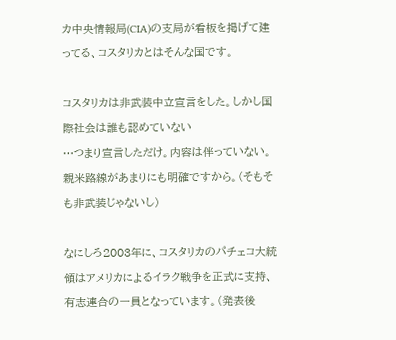カ中央情報局(CIA)の支局が看板を掲げて建ってる、コスタリカとはそんな国です。

コスタリカは非武装中立宣言をした。しかし国際社会は誰も認めていない
…つまり宣言しただけ。内容は伴っていない。親米路線があまりにも明確ですから。(そもそも非武装じゃないし)

なにしろ2003年に、コスタリカのパチェコ大統領はアメリカによるイラク戦争を正式に支持、有志連合の一員となっています。(発表後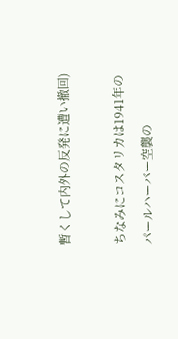暫くして内外の反発に遭い撤回)

ちなみにコスタリカは1941年のパールハーバー空襲の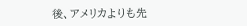後、アメリカよりも先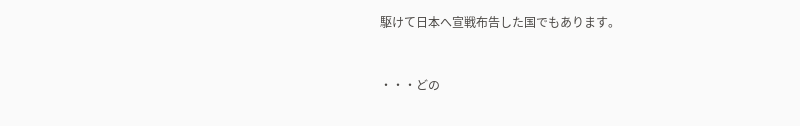駆けて日本へ宣戦布告した国でもあります。


・・・どの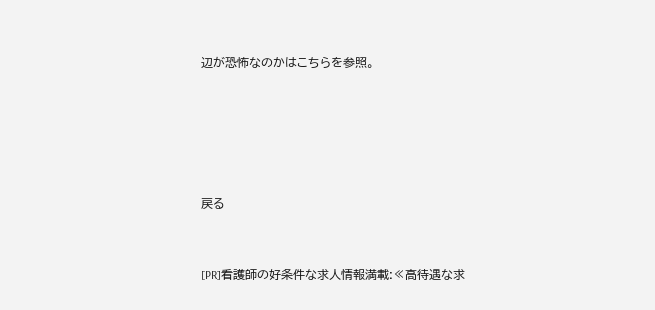辺が恐怖なのかはこちらを参照。





戻る


[PR]看護師の好条件な求人情報満載:≪高待遇な求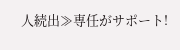人続出≫専任がサポート!